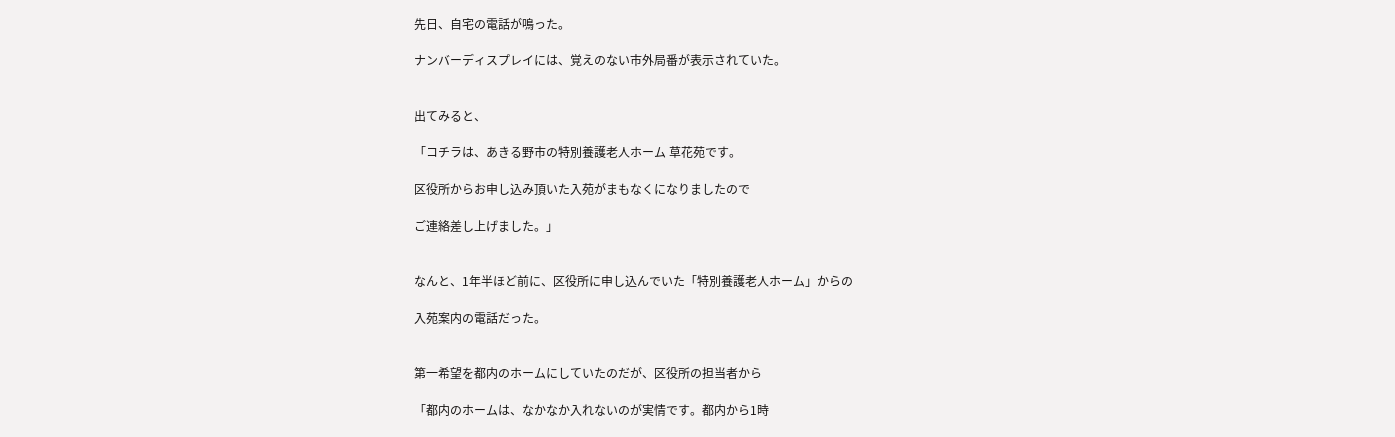先日、自宅の電話が鳴った。

ナンバーディスプレイには、覚えのない市外局番が表示されていた。


出てみると、

「コチラは、あきる野市の特別養護老人ホーム 草花苑です。

区役所からお申し込み頂いた入苑がまもなくになりましたので

ご連絡差し上げました。」


なんと、1年半ほど前に、区役所に申し込んでいた「特別養護老人ホーム」からの

入苑案内の電話だった。


第一希望を都内のホームにしていたのだが、区役所の担当者から

「都内のホームは、なかなか入れないのが実情です。都内から1時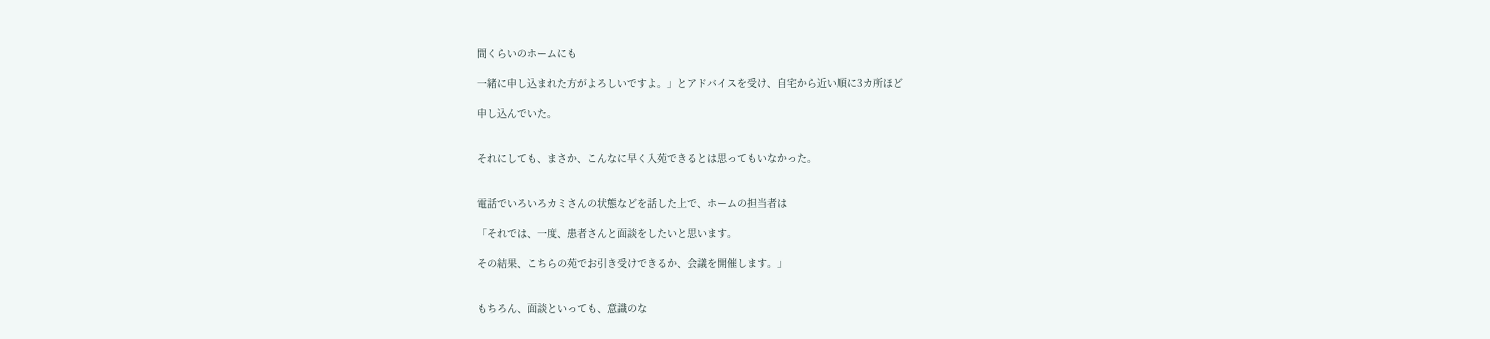間くらいのホームにも

一緒に申し込まれた方がよろしいですよ。」とアドバイスを受け、自宅から近い順に3カ所ほど

申し込んでいた。


それにしても、まさか、こんなに早く入苑できるとは思ってもいなかった。


電話でいろいろカミさんの状態などを話した上で、ホームの担当者は

「それでは、一度、患者さんと面談をしたいと思います。

その結果、こちらの苑でお引き受けできるか、会議を開催します。」


もちろん、面談といっても、意識のな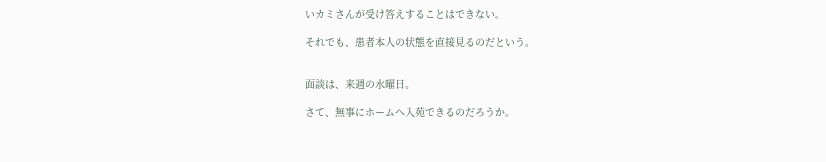いカミさんが受け答えすることはできない。

それでも、患者本人の状態を直接見るのだという。


面談は、来週の水曜日。

さて、無事にホームへ入苑できるのだろうか。